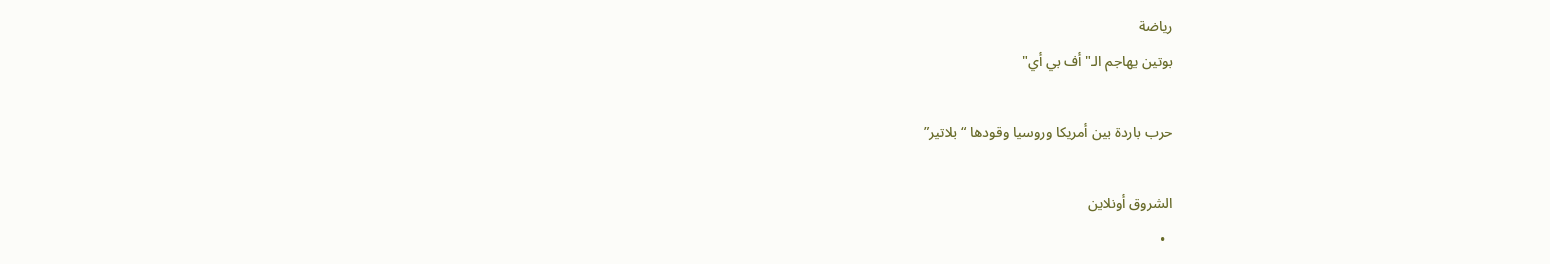رياضة
بوتين يهاجم الـ"أف بي أي"

حرب باردة بين أمريكا وروسيا وقودها “بلاتير”

الشروق أونلاين
  •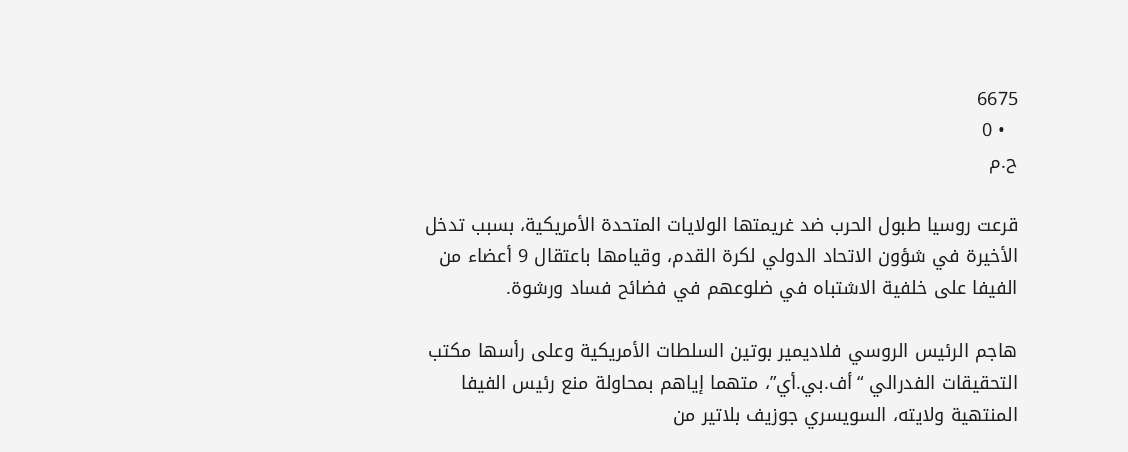6675
  • 0
ح.م

قرعت روسيا طبول الحرب ضد غريمتها الولايات المتحدة الأمريكية، بسبب تدخل الأخيرة في شؤون الاتحاد الدولي لكرة القدم، وقيامها باعتقال 9 أعضاء من الفيفا على خلفية الاشتباه في ضلوعهم في فضائح فساد ورشوة.

هاجم الرئيس الروسي فلاديمير بوتين السلطات الأمريكية وعلى رأسها مكتب التحقيقات الفدرالي “أف.بي.أي”، متهما إياهم بمحاولة منع رئيس الفيفا المنتهية ولايته، السويسري جوزيف بلاتير من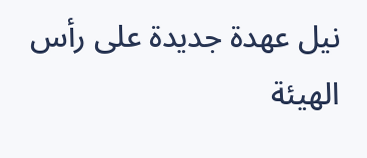نيل عهدة جديدة على رأس الهيئة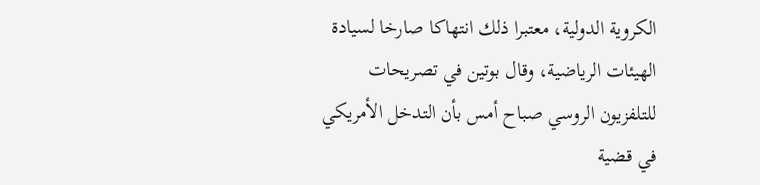الكروية الدولية، معتبرا ذلك انتهاكا صارخا لسيادة الهيئات الرياضية، وقال بوتين في تصريحات للتلفزيون الروسي صباح أمس بأن التدخل الأمريكي في قضية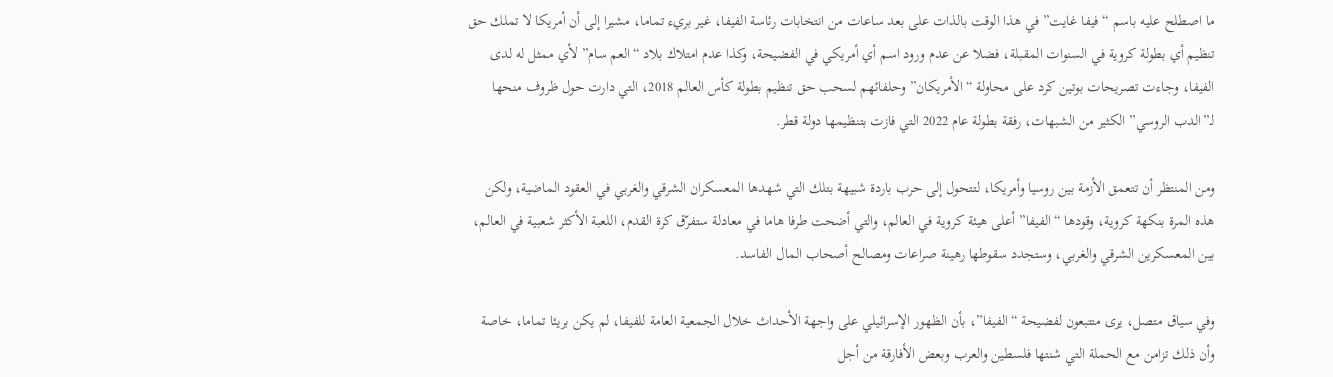ما اصطلح عليه باسم “فيفا غايت” في هذا الوقت بالذات على بعد ساعات من انتخابات رئاسة الفيفا، غير بريء تماما، مشيرا إلى أن أمريكا لا تملك حق تنظيم أي بطولة كروية في السنوات المقبلة، فضلا عن عدم ورود اسم أي أمريكي في الفضيحة، وكذا عدم امتلاك بلاد “العم سام” لأي ممثل له لدى الفيفا، وجاءت تصريحات بوتين كرد على محاولة “الأمريكان” وحلفائهم لسحب حق تنظيم بطولة كأس العالم 2018، التي دارت حول ظروف منحها لـ”الدب الروسي” الكثير من الشبهات، رفقة بطولة عام 2022 التي فازت بتنظيمها دولة قطر.

ومن المنتظر أن تتعمق الأزمة بين روسيا وأمريكا، لتتحول إلى حرب باردة شبيهة بتلك التي شهدها المعسكران الشرقي والغربي في العقود الماضية، ولكن هذه المرة بنكهة كروية، وقودها “الفيفا” أعلى هيئة كروية في العالم، والتي أضحت طرفا هاما في معادلة ستفرّق كرة القدم، اللعبة الأكثر شعبية في العالم، بين المعسكرين الشرقي والغربي، وستجدد سقوطها رهينة صراعات ومصالح أصحاب المال الفاسد.

وفي سياق متصل، يرى متتبعون لفضيحة “الفيفا”، بأن الظهور الإسرائيلي على واجهة الأحداث خلال الجمعية العامة للفيفا، لم يكن بريئا تماما، خاصة وأن ذلك تزامن مع الحملة التي شنتها فلسطين والعرب وبعض الأفارقة من أجل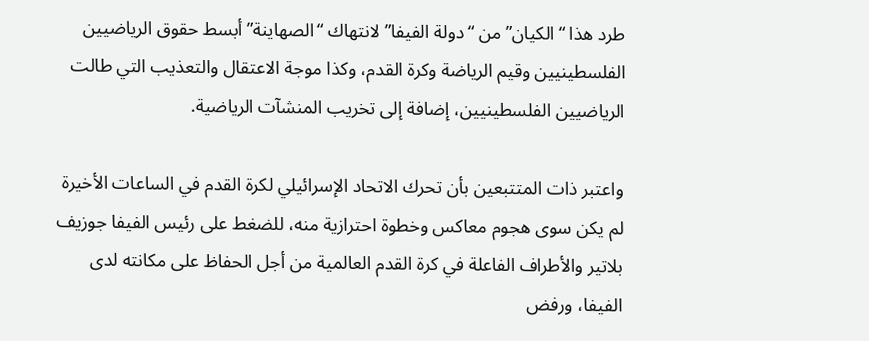طرد هذا “الكيان” من “دولة الفيفا” لانتهاك “الصهاينة” أبسط حقوق الرياضيين الفلسطينيين وقيم الرياضة وكرة القدم، وكذا موجة الاعتقال والتعذيب التي طالت الرياضيين الفلسطينيين، إضافة إلى تخريب المنشآت الرياضية.

واعتبر ذات المتتبعين بأن تحرك الاتحاد الإسرائيلي لكرة القدم في الساعات الأخيرة لم يكن سوى هجوم معاكس وخطوة احترازية منه، للضغط على رئيس الفيفا جوزيف بلاتير والأطراف الفاعلة في كرة القدم العالمية من أجل الحفاظ على مكانته لدى الفيفا، ورفض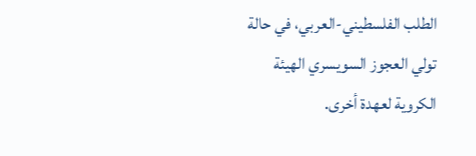الطلب الفلسطيني-العربي، في حالة تولي العجوز السويسري الهيئة الكروية لعهدة أخرى.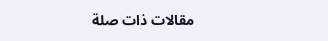مقالات ذات صلة